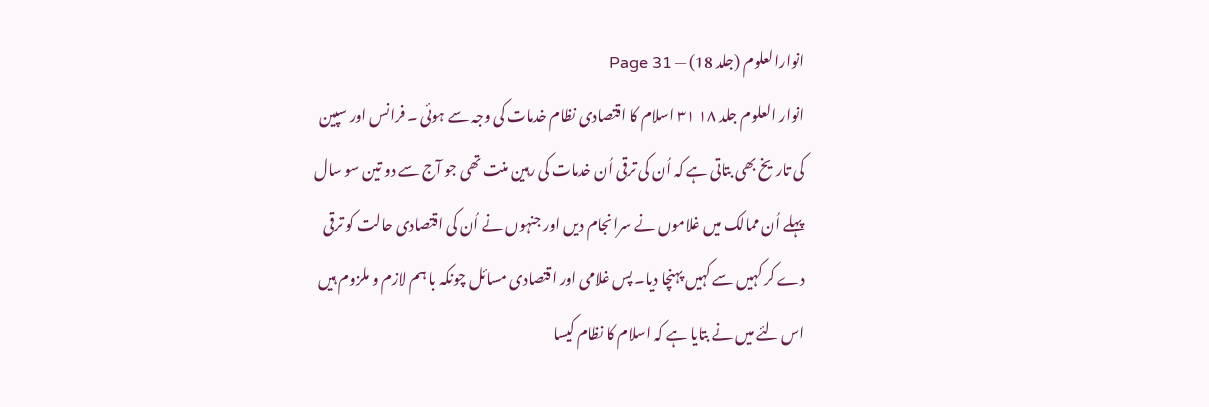انوارالعلوم (جلد 18) — Page 31
انوار العلوم جلد ۱۸ ۳۱ اسلام کا اقتصادی نظام خدمات کی وجہ سے ہوئی ۔ فرانس اور سپین کی تاریخ بھی بتاتی ہے کہ اُن کی ترقی اُن خدمات کی رہین منت تھی جو آج سے دو تین سو سال پہلے اُن ممالک میں غلاموں نے سرانجام دیں اور جنہوں نے اُن کی اقتصادی حالت کو ترقی دے کر کہیں سے کہیں پہنچا دیا۔ پس غلامی اور اقتصادی مسائل چونکہ با ہم لازم و ملزوم ہیں اس لئے میں نے بتایا ہے کہ اسلام کا نظام کیسا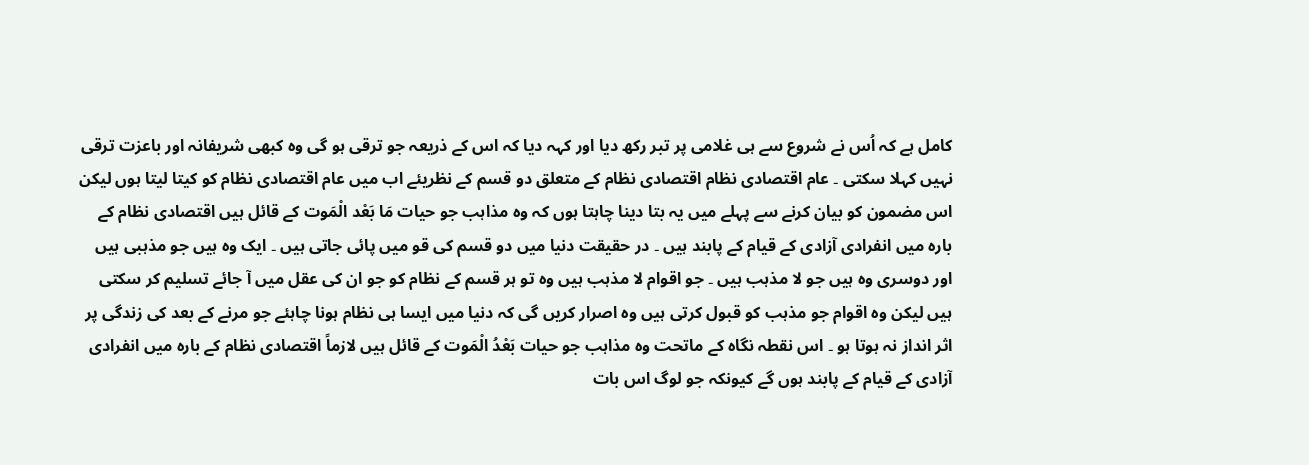کامل ہے کہ اُس نے شروع سے ہی غلامی پر تبر رکھ دیا اور کہہ دیا کہ اس کے ذریعہ جو ترقی ہو گی وہ کبھی شریفانہ اور باعزت ترقی نہیں کہلا سکتی ۔ عام اقتصادی نظام اقتصادی نظام کے متعلق دو قسم کے نظریئے اب میں عام اقتصادی نظام کو کیتا لیتا ہوں لیکن اس مضمون کو بیان کرنے سے پہلے میں یہ بتا دینا چاہتا ہوں کہ وہ مذاہب جو حیات مَا بَعْد الْمَوت کے قائل ہیں اقتصادی نظام کے بارہ میں انفرادی آزادی کے قیام کے پابند ہیں ۔ در حقیقت دنیا میں دو قسم کی قو میں پائی جاتی ہیں ۔ ایک وہ ہیں جو مذہبی ہیں اور دوسری وہ ہیں جو لا مذہب ہیں ۔ جو اقوام لا مذہب ہیں وہ تو ہر قسم کے نظام کو جو ان کی عقل میں آ جائے تسلیم کر سکتی ہیں لیکن وہ اقوام جو مذہب کو قبول کرتی ہیں وہ اصرار کریں گی کہ دنیا میں ایسا ہی نظام ہونا چاہئے جو مرنے کے بعد کی زندگی پر اثر انداز نہ ہوتا ہو ۔ اس نقطہ نگاہ کے ماتحت وہ مذاہب جو حیات بَعْدُ الْمَوت کے قائل ہیں لازماً اقتصادی نظام کے بارہ میں انفرادی آزادی کے قیام کے پابند ہوں گے کیونکہ جو لوگ اس بات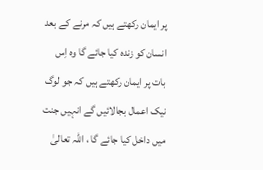پر ایمان رکھتے ہیں کہ مرنے کے بعد انسان کو زندہ کیا جائے گا وہ اِس بات پر ایمان رکھتے ہیں کہ جو لوگ نیک اعمال بجالائیں گے انہیں جنت میں داخل کیا جائے گا ، اللہ تعالیٰ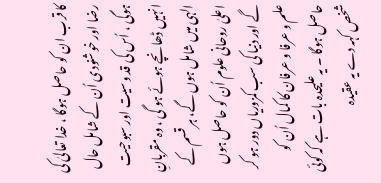کا قرب ان کو حاصل ہوگا ، خدا تعالیٰ کی رضا اور خوشنودی اُن کے شامل حال ہوگی ، اُس کی قد وسیت اور سبوحیت انہیں ڈھانچے ہوئے ہو گی ، وہ مقربانِ الہی میں شامل ہوں گے، ہر قسم کے اعلیٰ روحانی علوم اُن کو حاصل ہوں گے اور دنیا کی سب کمزوریاں دور ہو کر علم و عرفا و عرفان کا کمال اُن کو حاصل ہوگا ۔ یہ علیحدہ بات ہے کہ کوئی شخص کہہ دے یہ عقیدہ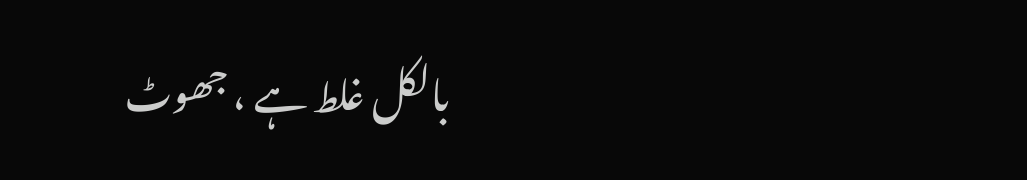بالکل غلط ہے ، جھوٹ